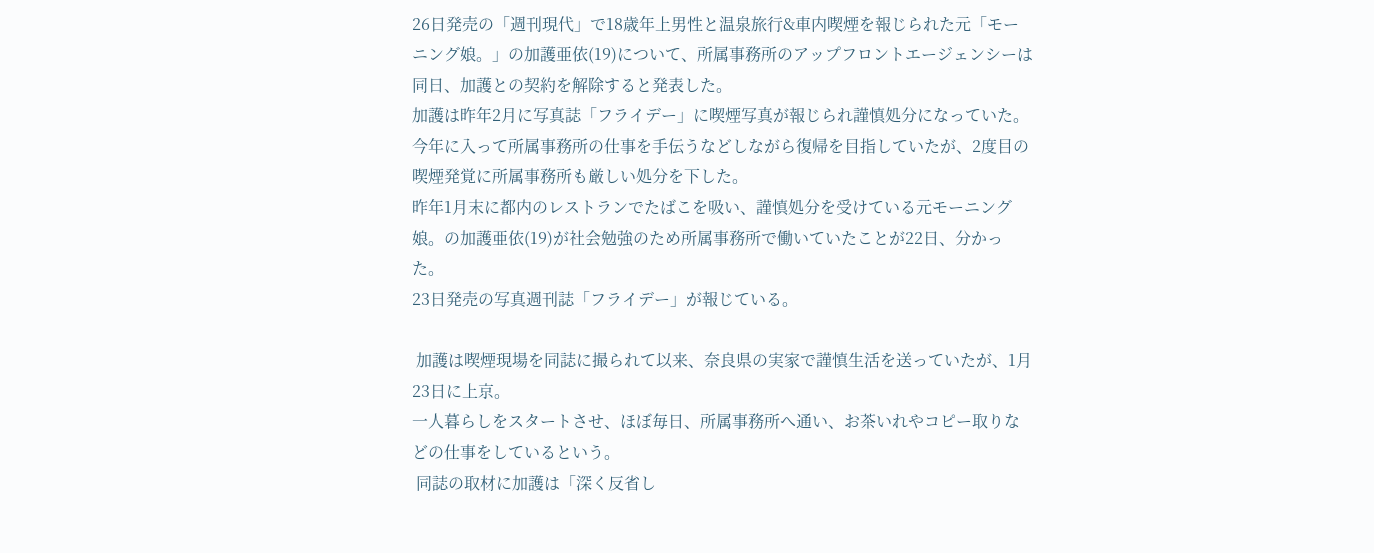26日発売の「週刊現代」で18歳年上男性と温泉旅行&車内喫煙を報じられた元「モーニング娘。」の加護亜依(19)について、所属事務所のアップフロントエージェンシーは同日、加護との契約を解除すると発表した。
加護は昨年2月に写真誌「フライデー」に喫煙写真が報じられ謹慎処分になっていた。
今年に入って所属事務所の仕事を手伝うなどしながら復帰を目指していたが、2度目の喫煙発覚に所属事務所も厳しい処分を下した。
昨年1月末に都内のレストランでたばこを吸い、謹慎処分を受けている元モーニング娘。の加護亜依(19)が社会勉強のため所属事務所で働いていたことが22日、分かった。
23日発売の写真週刊誌「フライデー」が報じている。

 加護は喫煙現場を同誌に撮られて以来、奈良県の実家で謹慎生活を送っていたが、1月23日に上京。
一人暮らしをスタートさせ、ほぼ毎日、所属事務所へ通い、お茶いれやコピー取りなどの仕事をしているという。
 同誌の取材に加護は「深く反省し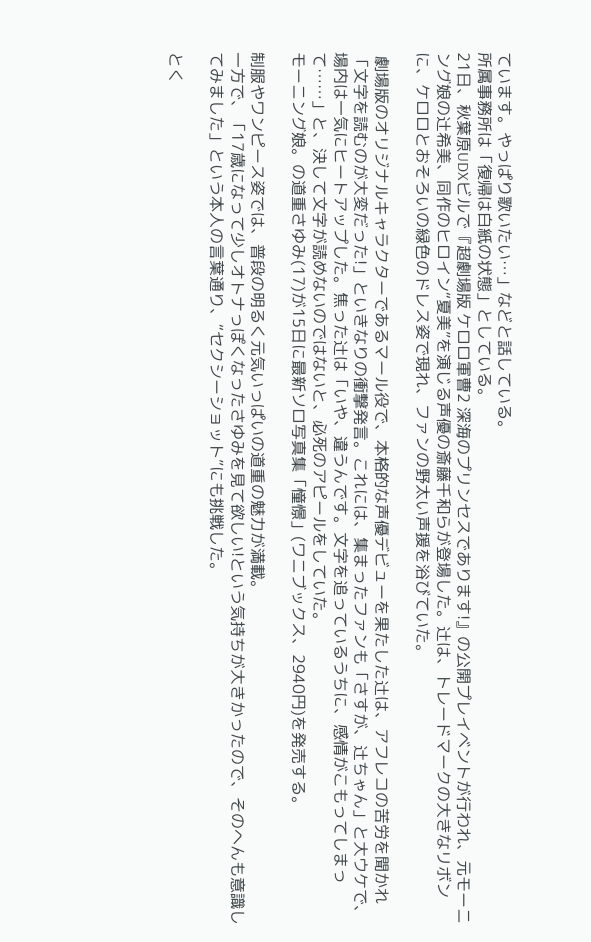ています。やっぱり歌いたい…」などと話している。
所属事務所は「復帰は白紙の状態」としている。
21日、秋葉原UDXビルで『超劇場版 ケロロ軍曹2 深海のプリンセスであります!』の公開プレイベントが行われ、元モーニング娘の辻希美、同作のヒロイン“夏美”を演じる声優の斎藤千和らが登場した。辻は、トレードマークの大きなリボンに、ケロロとおそろいの緑色のドレス姿で現れ、ファンの野太い声援を浴びていた。

 劇場版のオリジナルキャラクターであるマール役で、本格的な声優デビューを果たした辻は、アフレコの苦労を聞かれ「文字を読むのが大変だった!」といきなりの衝撃発言。これには、集まったファンも「さすが、辻ちゃん」と大ウケで、場内は一気にヒートアップした。焦った辻は「いや、違うんです。文字を追っているうちに、感情がこもってしまって……」と、決して文字が読めないのではないと、必死のアピールをしていた。
モーニング娘。の道重さゆみ(17)が15日に最新ソロ写真集「憧憬」(ワニブックス、2940円)を発売する。

制服やワンピース姿では、普段の明るく元気いっぱいの道重の魅力が満載。
一方で、「17歳になって少しオトナっぽくなったさゆみを見て欲しい!という気持ちが大きかったので、そのへんも意識してみました」という本人の言葉通り、“セクシーショット”にも挑戦した。

とく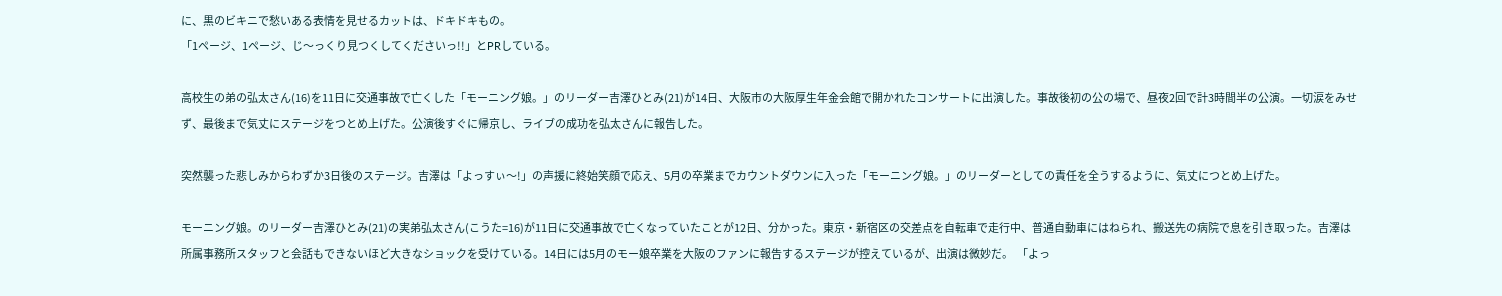に、黒のビキニで愁いある表情を見せるカットは、ドキドキもの。
「1ページ、1ページ、じ〜っくり見つくしてくださいっ!!」とPRしている。

高校生の弟の弘太さん(16)を11日に交通事故で亡くした「モーニング娘。」のリーダー吉澤ひとみ(21)が14日、大阪市の大阪厚生年金会館で開かれたコンサートに出演した。事故後初の公の場で、昼夜2回で計3時間半の公演。一切涙をみせず、最後まで気丈にステージをつとめ上げた。公演後すぐに帰京し、ライブの成功を弘太さんに報告した。

突然襲った悲しみからわずか3日後のステージ。吉澤は「よっすぃ〜!」の声援に終始笑顔で応え、5月の卒業までカウントダウンに入った「モーニング娘。」のリーダーとしての責任を全うするように、気丈につとめ上げた。

モーニング娘。のリーダー吉澤ひとみ(21)の実弟弘太さん(こうた=16)が11日に交通事故で亡くなっていたことが12日、分かった。東京・新宿区の交差点を自転車で走行中、普通自動車にはねられ、搬送先の病院で息を引き取った。吉澤は所属事務所スタッフと会話もできないほど大きなショックを受けている。14日には5月のモー娘卒業を大阪のファンに報告するステージが控えているが、出演は微妙だ。  「よっ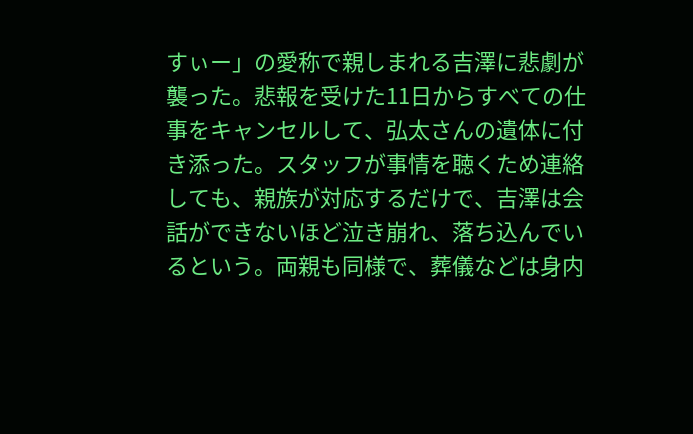すぃー」の愛称で親しまれる吉澤に悲劇が襲った。悲報を受けた11日からすべての仕事をキャンセルして、弘太さんの遺体に付き添った。スタッフが事情を聴くため連絡しても、親族が対応するだけで、吉澤は会話ができないほど泣き崩れ、落ち込んでいるという。両親も同様で、葬儀などは身内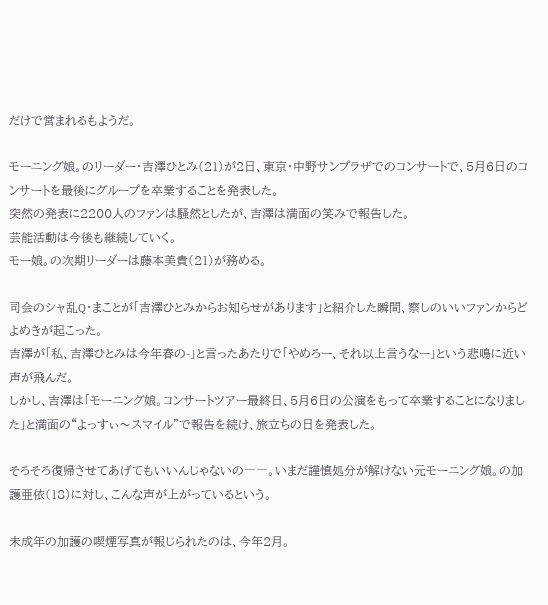だけで営まれるもようだ。

モーニング娘。のリーダー・吉澤ひとみ(21)が2日、東京・中野サンプラザでのコンサートで、5月6日のコンサートを最後にグループを卒業することを発表した。
突然の発表に2200人のファンは騒然としたが、吉澤は満面の笑みで報告した。
芸能活動は今後も継続していく。
モー娘。の次期リーダーは藤本美貴(21)が務める。

司会のシャ乱Q・まことが「吉澤ひとみからお知らせがあります」と紹介した瞬間、察しのいいファンからどよめきが起こった。
吉澤が「私、吉澤ひとみは今年春の-」と言ったあたりで「やめろー、それ以上言うなー」という悲鳴に近い声が飛んだ。
しかし、吉澤は「モーニング娘。コンサートツアー最終日、5月6日の公演をもって卒業することになりました」と満面の“よっすぃ〜スマイル”で報告を続け、旅立ちの日を発表した。

そろそろ復帰させてあげてもいいんじゃないの――。いまだ謹慎処分が解けない元モーニング娘。の加護亜依(18)に対し、こんな声が上がっているという。

未成年の加護の喫煙写真が報じられたのは、今年2月。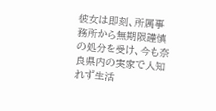彼女は即刻、所属事務所から無期限謹慎の処分を受け、今も奈良県内の実家で人知れず生活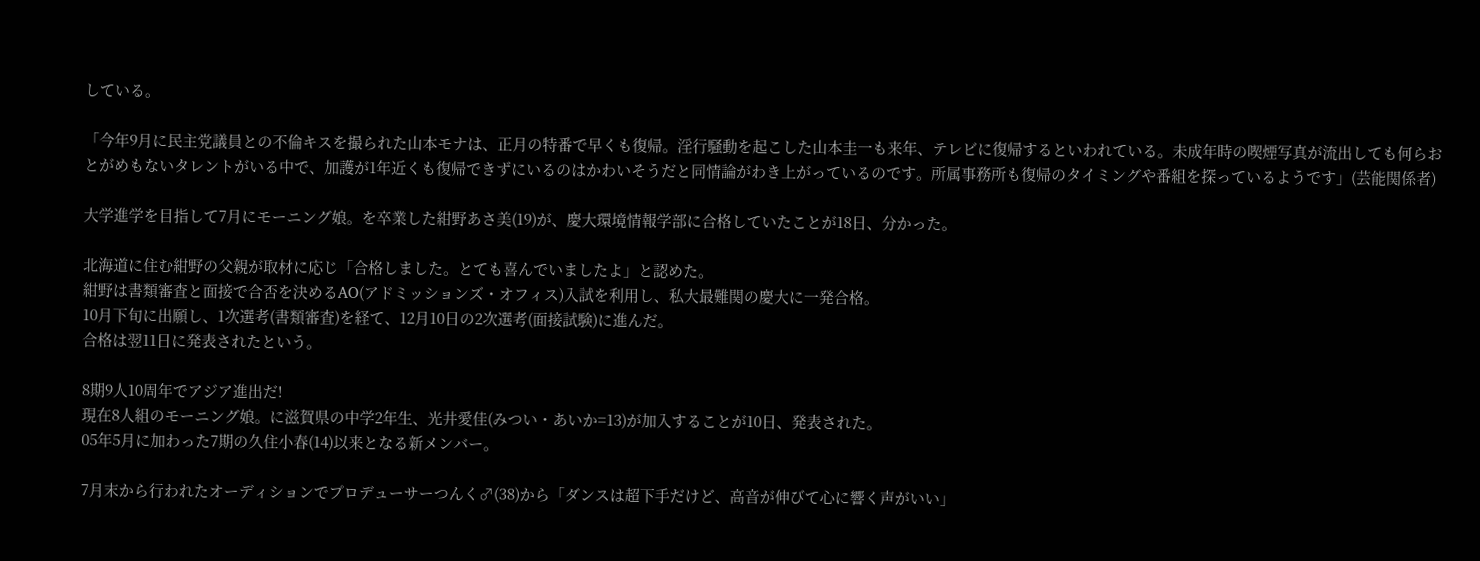している。

「今年9月に民主党議員との不倫キスを撮られた山本モナは、正月の特番で早くも復帰。淫行騒動を起こした山本圭一も来年、テレビに復帰するといわれている。未成年時の喫煙写真が流出しても何らおとがめもないタレントがいる中で、加護が1年近くも復帰できずにいるのはかわいそうだと同情論がわき上がっているのです。所属事務所も復帰のタイミングや番組を探っているようです」(芸能関係者)

大学進学を目指して7月にモーニング娘。を卒業した紺野あさ美(19)が、慶大環境情報学部に合格していたことが18日、分かった。

北海道に住む紺野の父親が取材に応じ「合格しました。とても喜んでいましたよ」と認めた。
紺野は書類審査と面接で合否を決めるAO(アドミッションズ・オフィス)入試を利用し、私大最難関の慶大に一発合格。
10月下旬に出願し、1次選考(書類審査)を経て、12月10日の2次選考(面接試験)に進んだ。
合格は翌11日に発表されたという。

8期9人10周年でアジア進出だ!
現在8人組のモーニング娘。に滋賀県の中学2年生、光井愛佳(みつい・あいか=13)が加入することが10日、発表された。
05年5月に加わった7期の久住小春(14)以来となる新メンバー。

7月末から行われたオーディションでプロデューサーつんく♂(38)から「ダンスは超下手だけど、高音が伸びて心に響く声がいい」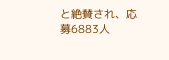と絶賛され、応募6883人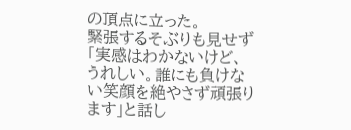の頂点に立った。
緊張するそぶりも見せず「実感はわかないけど、うれしい。誰にも負けない笑顔を絶やさず頑張ります」と話し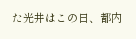た光井はこの日、都内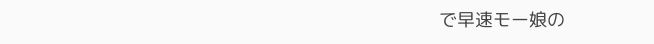で早速モー娘の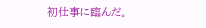初仕事に臨んだ。